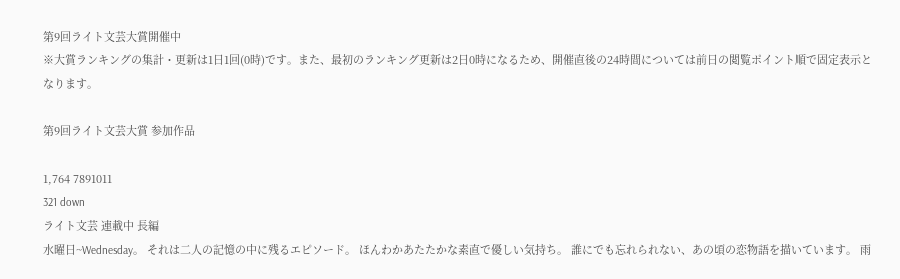第9回ライト文芸大賞開催中
※大賞ランキングの集計・更新は1日1回(0時)です。また、最初のランキング更新は2日0時になるため、開催直後の24時間については前日の閲覧ポイント順で固定表示となります。

第9回ライト文芸大賞 参加作品

1,764 7891011
321 down
ライト文芸 連載中 長編
水曜日~Wednesday。 それは二人の記憶の中に残るエピソード。 ほんわかあたたかな素直で優しい気持ち。 誰にでも忘れられない、あの頃の恋物語を描いています。 雨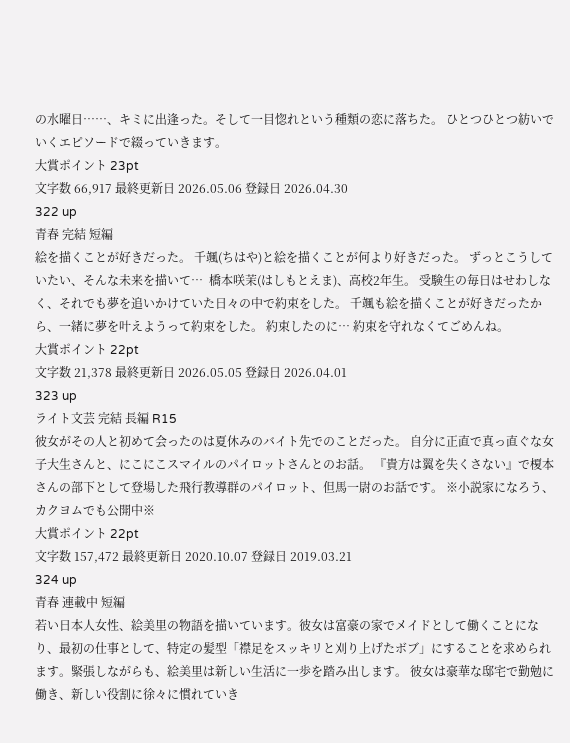の水曜日……、キミに出逢った。そして一目惚れという種類の恋に落ちた。 ひとつひとつ紡いでいくエピソードで綴っていきます。
大賞ポイント 23pt
文字数 66,917 最終更新日 2026.05.06 登録日 2026.04.30
322 up
青春 完結 短編
絵を描くことが好きだった。 千颯(ちはや)と絵を描くことが何より好きだった。 ずっとこうしていたい、そんな未来を描いて…  橋本咲茉(はしもとえま)、高校2年生。 受験生の毎日はせわしなく、それでも夢を追いかけていた日々の中で約束をした。 千颯も絵を描くことが好きだったから、一緒に夢を叶えようって約束をした。 約束したのに… 約束を守れなくてごめんね。
大賞ポイント 22pt
文字数 21,378 最終更新日 2026.05.05 登録日 2026.04.01
323 up
ライト文芸 完結 長編 R15
彼女がその人と初めて会ったのは夏休みのバイト先でのことだった。 自分に正直で真っ直ぐな女子大生さんと、にこにこスマイルのパイロットさんとのお話。 『貴方は翼を失くさない』で榎本さんの部下として登場した飛行教導群のパイロット、但馬一尉のお話です。 ※小説家になろう、カクヨムでも公開中※
大賞ポイント 22pt
文字数 157,472 最終更新日 2020.10.07 登録日 2019.03.21
324 up
青春 連載中 短編
若い日本人女性、絵美里の物語を描いています。彼女は富豪の家でメイドとして働くことになり、最初の仕事として、特定の髪型「襟足をスッキリと刈り上げたボブ」にすることを求められます。緊張しながらも、絵美里は新しい生活に一歩を踏み出します。 彼女は豪華な邸宅で勤勉に働き、新しい役割に徐々に慣れていき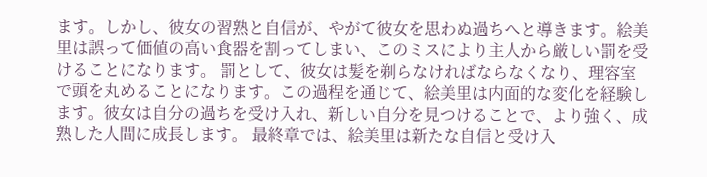ます。しかし、彼女の習熟と自信が、やがて彼女を思わぬ過ちへと導きます。絵美里は誤って価値の高い食器を割ってしまい、このミスにより主人から厳しい罰を受けることになります。 罰として、彼女は髪を剃らなければならなくなり、理容室で頭を丸めることになります。この過程を通じて、絵美里は内面的な変化を経験します。彼女は自分の過ちを受け入れ、新しい自分を見つけることで、より強く、成熟した人間に成長します。 最終章では、絵美里は新たな自信と受け入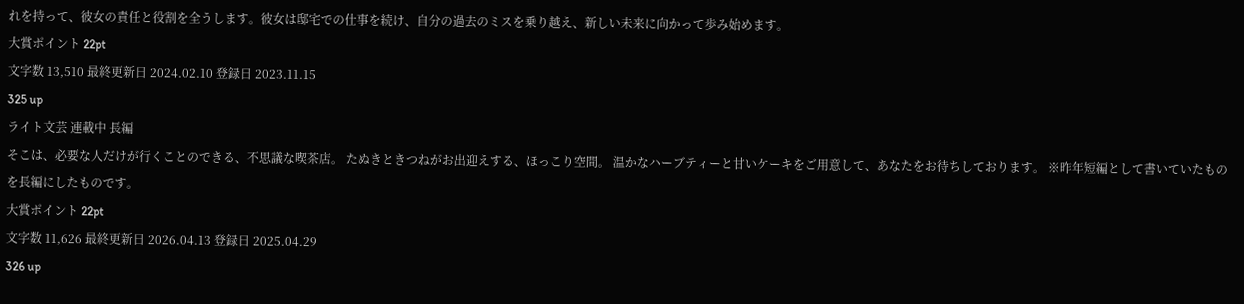れを持って、彼女の責任と役割を全うします。彼女は邸宅での仕事を続け、自分の過去のミスを乗り越え、新しい未来に向かって歩み始めます。
大賞ポイント 22pt
文字数 13,510 最終更新日 2024.02.10 登録日 2023.11.15
325 up
ライト文芸 連載中 長編
そこは、必要な人だけが行くことのできる、不思議な喫茶店。 たぬきときつねがお出迎えする、ほっこり空間。 温かなハーブティーと甘いケーキをご用意して、あなたをお待ちしております。 ※昨年短編として書いていたものを長編にしたものです。
大賞ポイント 22pt
文字数 11,626 最終更新日 2026.04.13 登録日 2025.04.29
326 up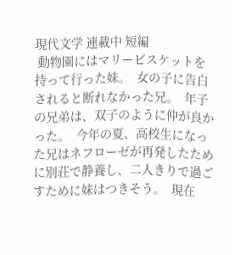現代文学 連載中 短編
 動物園にはマリービスケットを持って行った妹。  女の子に告白されると断れなかった兄。  年子の兄弟は、双子のように仲が良かった。  今年の夏、高校生になった兄はネフローゼが再発したために別荘で静養し、二人きりで過ごすために妹はつきそう。  現在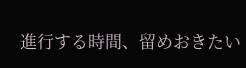進行する時間、留めおきたい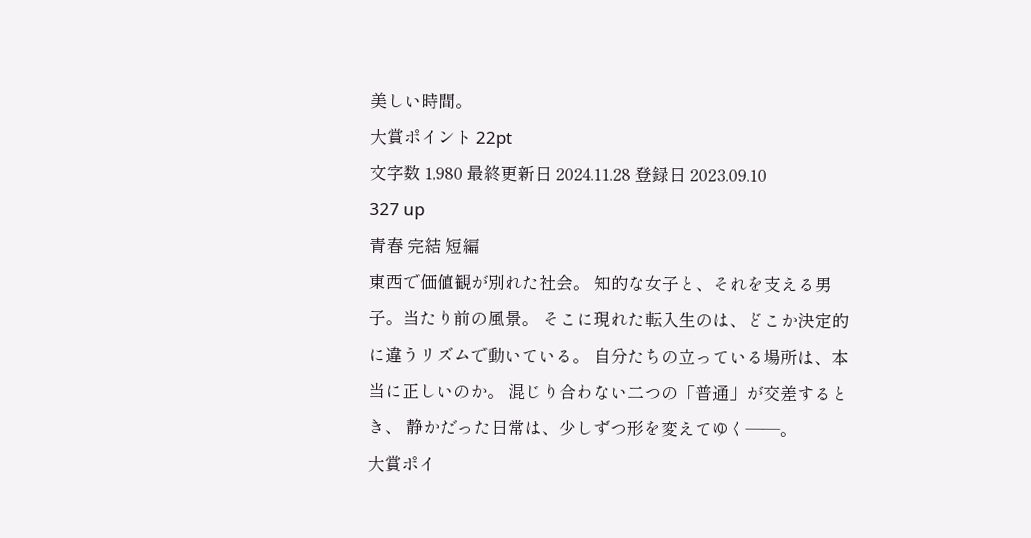美しい時間。
大賞ポイント 22pt
文字数 1,980 最終更新日 2024.11.28 登録日 2023.09.10
327 up
青春 完結 短編
東西で価値観が別れた社会。 知的な女子と、それを支える男子。当たり前の風景。 そこに現れた転入生のは、どこか決定的に違うリズムで動いている。 自分たちの立っている場所は、本当に正しいのか。 混じり合わない二つの「普通」が交差するとき、 静かだった日常は、少しずつ形を変えてゆく――。
大賞ポイ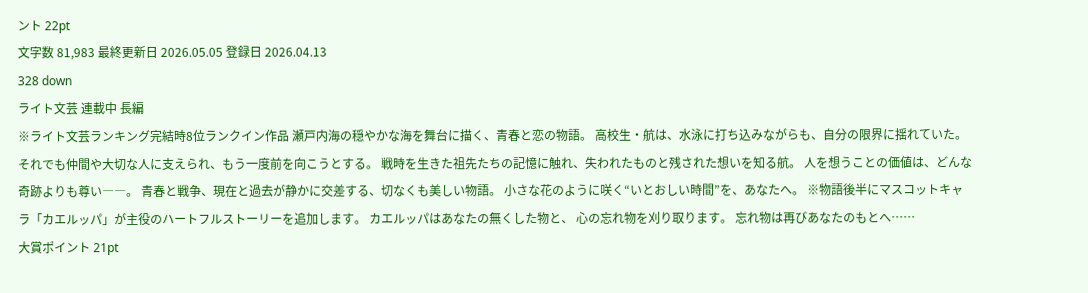ント 22pt
文字数 81,983 最終更新日 2026.05.05 登録日 2026.04.13
328 down
ライト文芸 連載中 長編
※ライト文芸ランキング完結時8位ランクイン作品 瀬戸内海の穏やかな海を舞台に描く、青春と恋の物語。 高校生・航は、水泳に打ち込みながらも、自分の限界に揺れていた。 それでも仲間や大切な人に支えられ、もう一度前を向こうとする。 戦時を生きた祖先たちの記憶に触れ、失われたものと残された想いを知る航。 人を想うことの価値は、どんな奇跡よりも尊い――。 青春と戦争、現在と過去が静かに交差する、切なくも美しい物語。 小さな花のように咲く“いとおしい時間”を、あなたへ。 ※物語後半にマスコットキャラ「カエルッパ」が主役のハートフルストーリーを追加します。 カエルッパはあなたの無くした物と、 心の忘れ物を刈り取ります。 忘れ物は再びあなたのもとへ……
大賞ポイント 21pt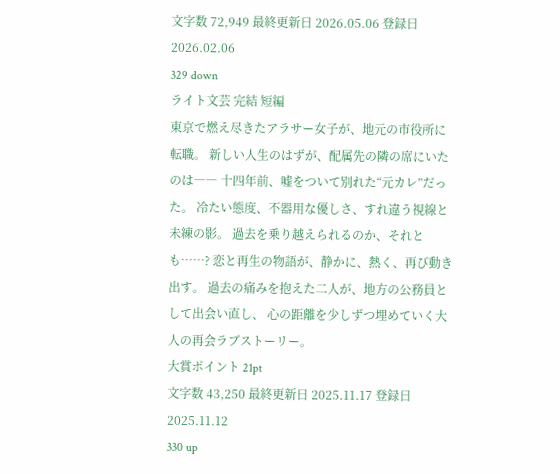文字数 72,949 最終更新日 2026.05.06 登録日 2026.02.06
329 down
ライト文芸 完結 短編
東京で燃え尽きたアラサー女子が、地元の市役所に転職。 新しい人生のはずが、配属先の隣の席にいたのは―― 十四年前、嘘をついて別れた“元カレ”だった。 冷たい態度、不器用な優しさ、すれ違う視線と未練の影。 過去を乗り越えられるのか、それとも……? 恋と再生の物語が、静かに、熱く、再び動き出す。 過去の痛みを抱えた二人が、地方の公務員として出会い直し、 心の距離を少しずつ埋めていく大人の再会ラブストーリー。
大賞ポイント 21pt
文字数 43,250 最終更新日 2025.11.17 登録日 2025.11.12
330 up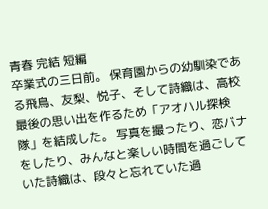青春 完結 短編
卒業式の三日前。 保育園からの幼馴染である飛鳥、友梨、悦子、そして詩織は、高校最後の思い出を作るため「アオハル探検隊」を結成した。 写真を撮ったり、恋バナをしたり、みんなと楽しい時間を過ごしていた詩織は、段々と忘れていた過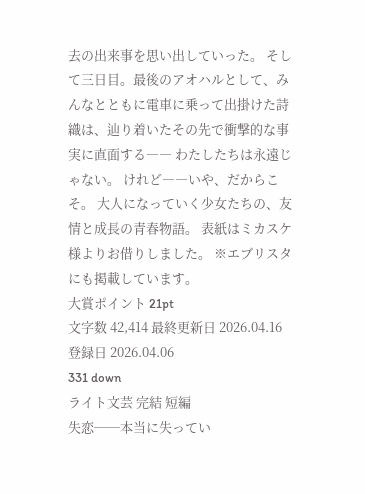去の出来事を思い出していった。 そして三日目。最後のアオハルとして、みんなとともに電車に乗って出掛けた詩織は、辿り着いたその先で衝撃的な事実に直面する―― わたしたちは永遠じゃない。 けれど――いや、だからこそ。 大人になっていく少女たちの、友情と成長の青春物語。 表紙はミカスケ様よりお借りしました。 ※エブリスタにも掲載しています。
大賞ポイント 21pt
文字数 42,414 最終更新日 2026.04.16 登録日 2026.04.06
331 down
ライト文芸 完結 短編
失恋──本当に失ってい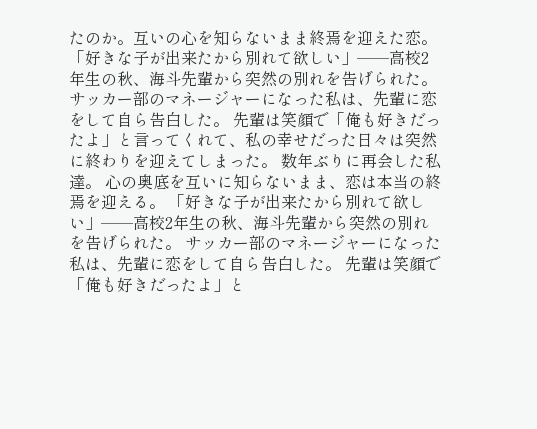たのか。互いの心を知らないまま終焉を迎えた恋。 「好きな子が出来たから別れて欲しい」──高校2年生の秋、海斗先輩から突然の別れを告げられた。 サッカー部のマネージャーになった私は、先輩に恋をして自ら告白した。 先輩は笑顔で「俺も好きだったよ」と言ってくれて、私の幸せだった日々は突然に終わりを迎えてしまった。 数年ぶりに再会した私達。 心の奥底を互いに知らないまま、恋は本当の終焉を迎える。 「好きな子が出来たから別れて欲しい」──高校2年生の秋、海斗先輩から突然の別れを告げられた。 サッカー部のマネージャーになった私は、先輩に恋をして自ら告白した。 先輩は笑顔で「俺も好きだったよ」と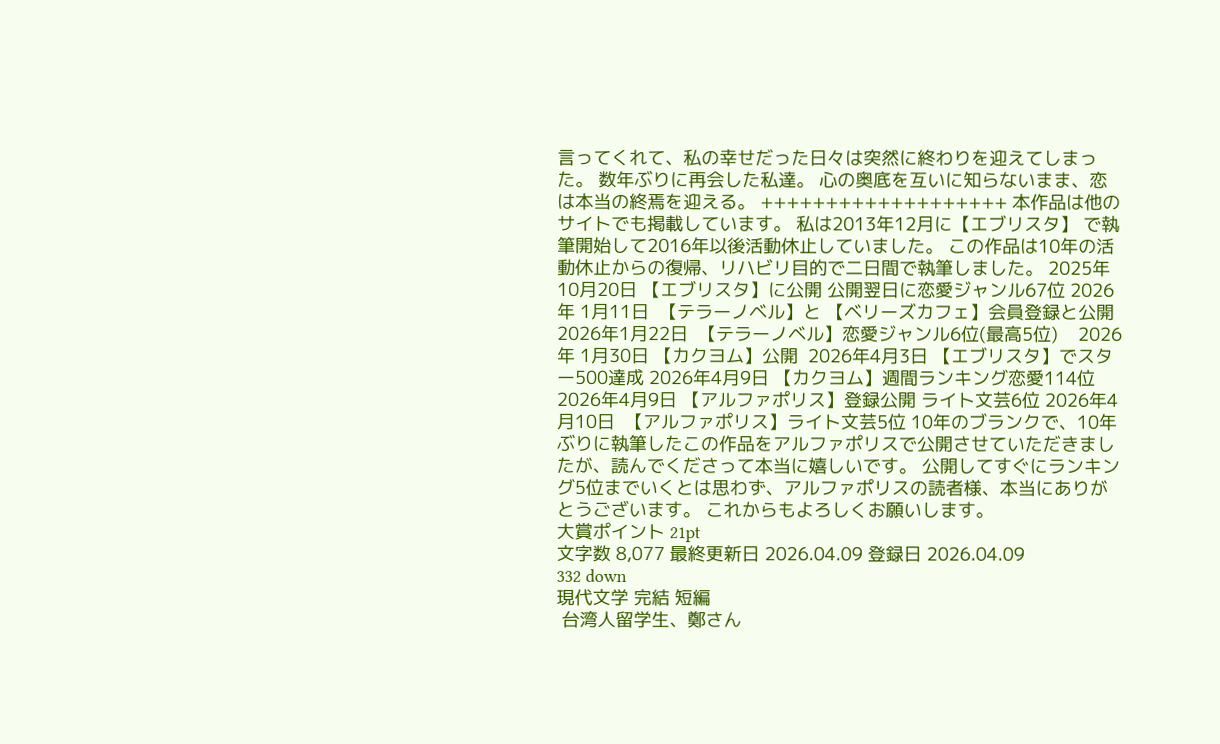言ってくれて、私の幸せだった日々は突然に終わりを迎えてしまった。 数年ぶりに再会した私達。 心の奥底を互いに知らないまま、恋は本当の終焉を迎える。 +++++++++++++++++++ 本作品は他のサイトでも掲載しています。 私は2013年12月に【エブリスタ】 で執筆開始して2016年以後活動休止していました。 この作品は10年の活動休止からの復帰、リハビリ目的で二日間で執筆しました。 2025年10月20日 【エブリスタ】に公開 公開翌日に恋愛ジャンル67位 2026年 1月11日  【テラーノベル】と 【ベリーズカフェ】会員登録と公開 2026年1月22日  【テラーノベル】恋愛ジャンル6位(最高5位)    2026年 1月30日 【カクヨム】公開  2026年4月3日 【エブリスタ】でスター500達成 2026年4月9日 【カクヨム】週間ランキング恋愛114位 2026年4月9日 【アルファポリス】登録公開 ライト文芸6位 2026年4月10日  【アルファポリス】ライト文芸5位 10年のブランクで、10年ぶりに執筆したこの作品をアルファポリスで公開させていただきましたが、読んでくださって本当に嬉しいです。 公開してすぐにランキング5位までいくとは思わず、アルファポリスの読者様、本当にありがとうございます。 これからもよろしくお願いします。
大賞ポイント 21pt
文字数 8,077 最終更新日 2026.04.09 登録日 2026.04.09
332 down
現代文学 完結 短編
 台湾人留学生、鄭さん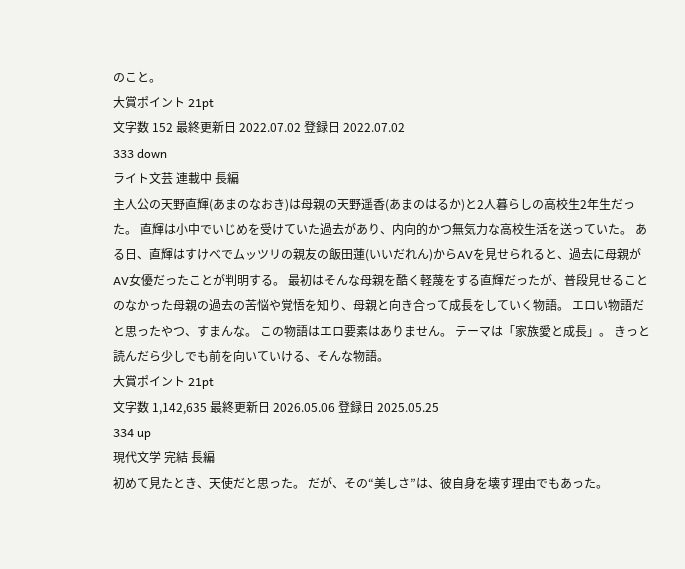のこと。
大賞ポイント 21pt
文字数 152 最終更新日 2022.07.02 登録日 2022.07.02
333 down
ライト文芸 連載中 長編
主人公の天野直輝(あまのなおき)は母親の天野遥香(あまのはるか)と2人暮らしの高校生2年生だった。 直輝は小中でいじめを受けていた過去があり、内向的かつ無気力な高校生活を送っていた。 ある日、直輝はすけべでムッツリの親友の飯田蓮(いいだれん)からAVを見せられると、過去に母親がAV女優だったことが判明する。 最初はそんな母親を酷く軽蔑をする直輝だったが、普段見せることのなかった母親の過去の苦悩や覚悟を知り、母親と向き合って成長をしていく物語。 エロい物語だと思ったやつ、すまんな。 この物語はエロ要素はありません。 テーマは「家族愛と成長」。 きっと読んだら少しでも前を向いていける、そんな物語。
大賞ポイント 21pt
文字数 1,142,635 最終更新日 2026.05.06 登録日 2025.05.25
334 up
現代文学 完結 長編
初めて見たとき、天使だと思った。 だが、その“美しさ”は、彼自身を壊す理由でもあった。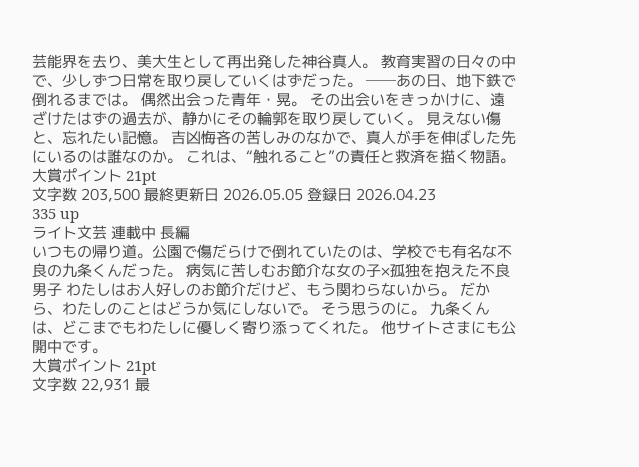芸能界を去り、美大生として再出発した神谷真人。 教育実習の日々の中で、少しずつ日常を取り戻していくはずだった。 ──あの日、地下鉄で倒れるまでは。 偶然出会った青年・晃。 その出会いをきっかけに、遠ざけたはずの過去が、静かにその輪郭を取り戻していく。 見えない傷と、忘れたい記憶。 吉凶悔吝の苦しみのなかで、真人が手を伸ばした先にいるのは誰なのか。 これは、“触れること”の責任と救済を描く物語。
大賞ポイント 21pt
文字数 203,500 最終更新日 2026.05.05 登録日 2026.04.23
335 up
ライト文芸 連載中 長編
いつもの帰り道。公園で傷だらけで倒れていたのは、学校でも有名な不良の九条くんだった。 病気に苦しむお節介な女の子×孤独を抱えた不良男子 わたしはお人好しのお節介だけど、もう関わらないから。 だから、わたしのことはどうか気にしないで。 そう思うのに。 九条くんは、どこまでもわたしに優しく寄り添ってくれた。 他サイトさまにも公開中です。
大賞ポイント 21pt
文字数 22,931 最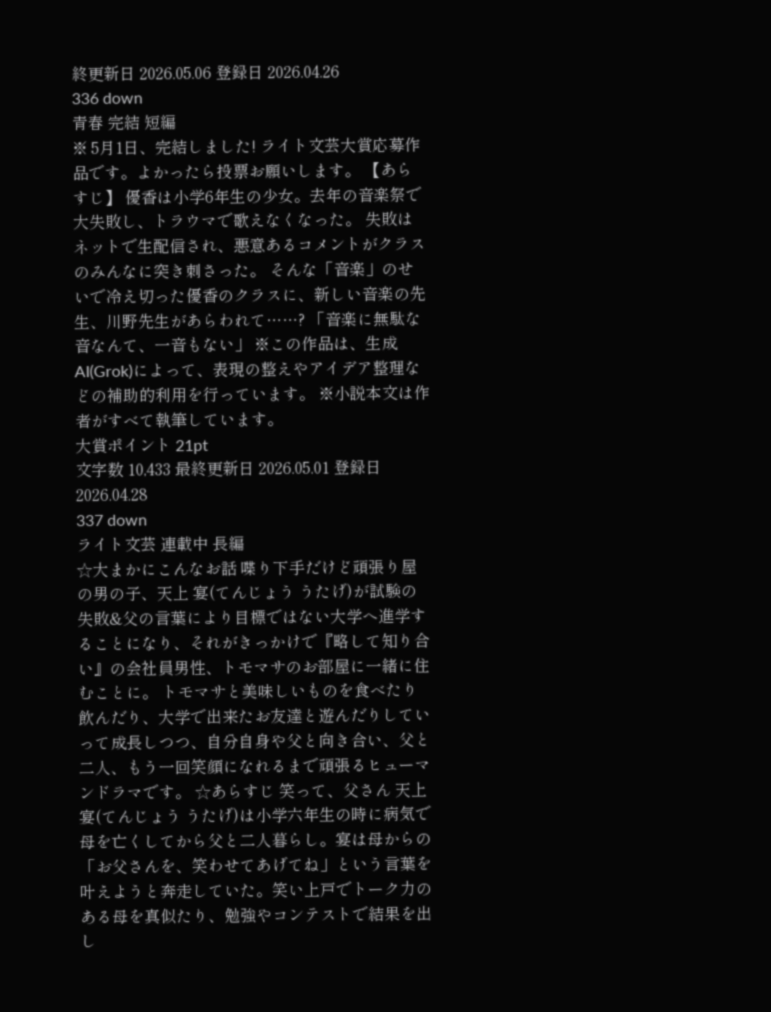終更新日 2026.05.06 登録日 2026.04.26
336 down
青春 完結 短編
※ 5月1日、完結しました! ライト文芸大賞応募作品です。よかったら投票お願いします。 【あらすじ】 優香は小学6年生の少女。去年の音楽祭で大失敗し、トラウマで歌えなくなった。 失敗はネットで生配信され、悪意あるコメントがクラスのみんなに突き刺さった。 そんな「音楽」のせいで冷え切った優香のクラスに、新しい音楽の先生、川野先生があらわれて……? 「音楽に無駄な音なんて、一音もない」 ※この作品は、生成AI(Grok)によって、表現の整えやアイデア整理などの補助的利用を行っています。 ※小説本文は作者がすべて執筆しています。
大賞ポイント 21pt
文字数 10,433 最終更新日 2026.05.01 登録日 2026.04.28
337 down
ライト文芸 連載中 長編
☆大まかにこんなお話 喋り下手だけど頑張り屋の男の子、天上 宴(てんじょう うたげ)が試験の失敗&父の言葉により目標ではない大学へ進学することになり、それがきっかけで『略して知り合い』の会社員男性、トモマサのお部屋に一緒に住むことに。 トモマサと美味しいものを食べたり飲んだり、大学で出来たお友達と遊んだりしていって成長しつつ、自分自身や父と向き合い、父と二人、もう一回笑顔になれるまで頑張るヒューマンドラマです。 ☆あらすじ 笑って、父さん 天上 宴(てんじょう うたげ)は小学六年生の時に病気で母を亡くしてから父と二人暮らし。宴は母からの「お父さんを、笑わせてあげてね」という言葉を叶えようと奔走していた。笑い上戸でトーク力のある母を真似たり、勉強やコンテストで結果を出し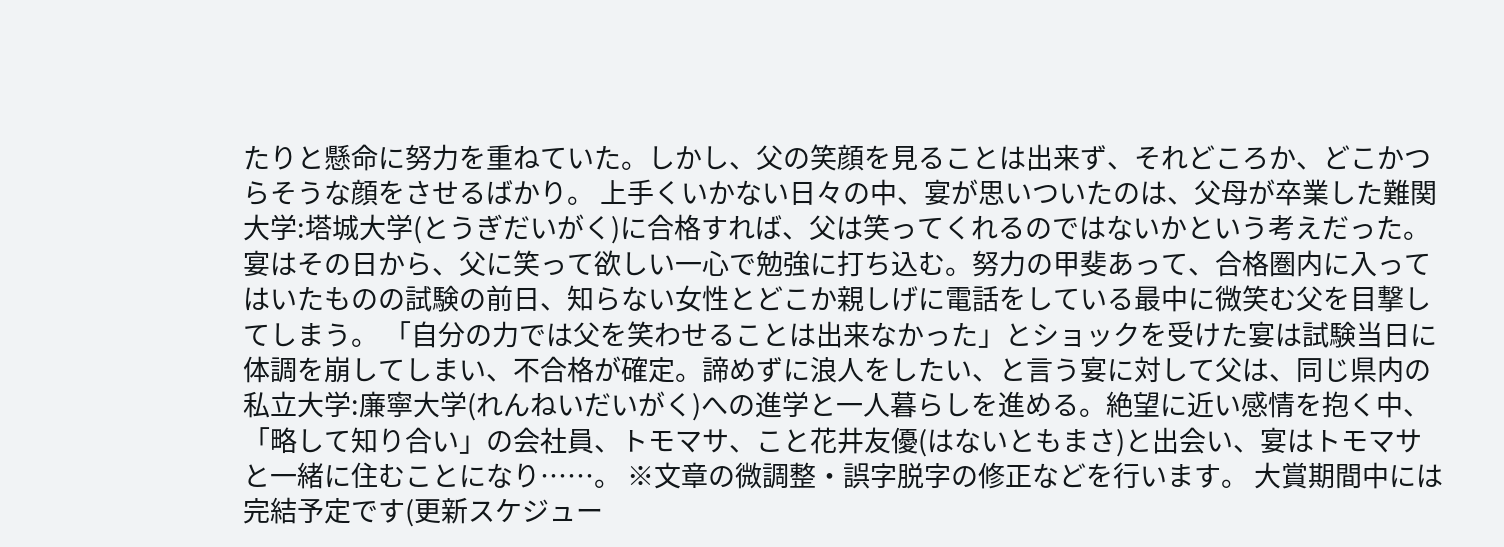たりと懸命に努力を重ねていた。しかし、父の笑顔を見ることは出来ず、それどころか、どこかつらそうな顔をさせるばかり。 上手くいかない日々の中、宴が思いついたのは、父母が卒業した難関大学:塔城大学(とうぎだいがく)に合格すれば、父は笑ってくれるのではないかという考えだった。 宴はその日から、父に笑って欲しい一心で勉強に打ち込む。努力の甲斐あって、合格圏内に入ってはいたものの試験の前日、知らない女性とどこか親しげに電話をしている最中に微笑む父を目撃してしまう。 「自分の力では父を笑わせることは出来なかった」とショックを受けた宴は試験当日に体調を崩してしまい、不合格が確定。諦めずに浪人をしたい、と言う宴に対して父は、同じ県内の私立大学:廉寧大学(れんねいだいがく)への進学と一人暮らしを進める。絶望に近い感情を抱く中、「略して知り合い」の会社員、トモマサ、こと花井友優(はないともまさ)と出会い、宴はトモマサと一緒に住むことになり……。 ※文章の微調整・誤字脱字の修正などを行います。 大賞期間中には完結予定です(更新スケジュー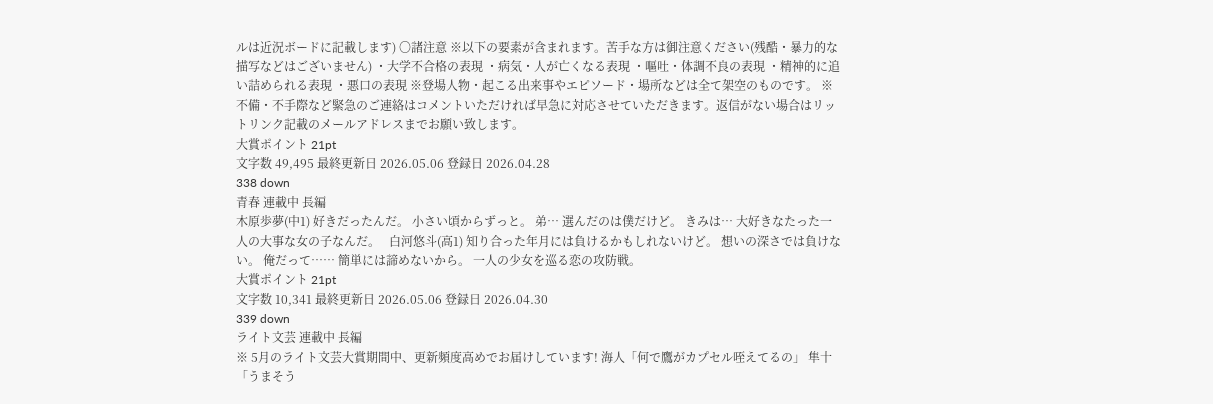ルは近況ボードに記載します) 〇諸注意 ※以下の要素が含まれます。苦手な方は御注意ください(残酷・暴力的な描写などはございません) ・大学不合格の表現 ・病気・人が亡くなる表現 ・嘔吐・体調不良の表現 ・精神的に追い詰められる表現 ・悪口の表現 ※登場人物・起こる出来事やエピソード・場所などは全て架空のものです。 ※不備・不手際など緊急のご連絡はコメントいただければ早急に対応させていただきます。返信がない場合はリットリンク記載のメールアドレスまでお願い致します。
大賞ポイント 21pt
文字数 49,495 最終更新日 2026.05.06 登録日 2026.04.28
338 down
青春 連載中 長編
木原歩夢(中1) 好きだったんだ。 小さい頃からずっと。 弟… 選んだのは僕だけど。 きみは… 大好きなたった一人の大事な女の子なんだ。   白河悠斗(高1) 知り合った年月には負けるかもしれないけど。 想いの深さでは負けない。 俺だって…… 簡単には諦めないから。 一人の少女を巡る恋の攻防戦。
大賞ポイント 21pt
文字数 10,341 最終更新日 2026.05.06 登録日 2026.04.30
339 down
ライト文芸 連載中 長編
※ 5月のライト文芸大賞期間中、更新頻度高めでお届けしています! 海人「何で鷹がカプセル咥えてるの」 隼十「うまそう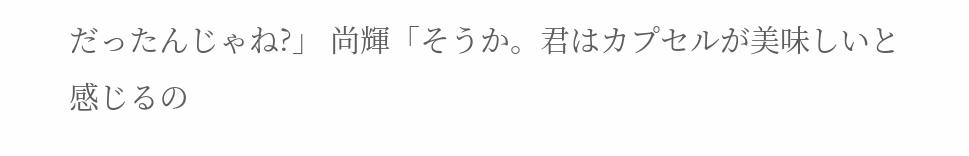だったんじゃね?」 尚輝「そうか。君はカプセルが美味しいと感じるの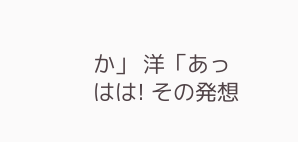か」 洋「あっはは! その発想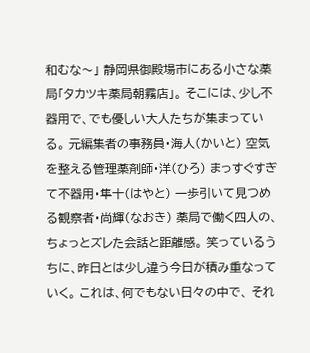和むな〜」 静岡県御殿場市にある小さな薬局「タカツキ薬局朝霧店」。 そこには、少し不器用で、でも優しい大人たちが集まっている。 元編集者の事務員・海人(かいと) 空気を整える管理薬剤師・洋(ひろ) まっすぐすぎて不器用・隼十(はやと) 一歩引いて見つめる観察者・尚輝(なおき) 薬局で働く四人の、ちょっとズレた会話と距離感。 笑っているうちに、昨日とは少し違う今日が積み重なっていく。 これは、何でもない日々の中で、 それ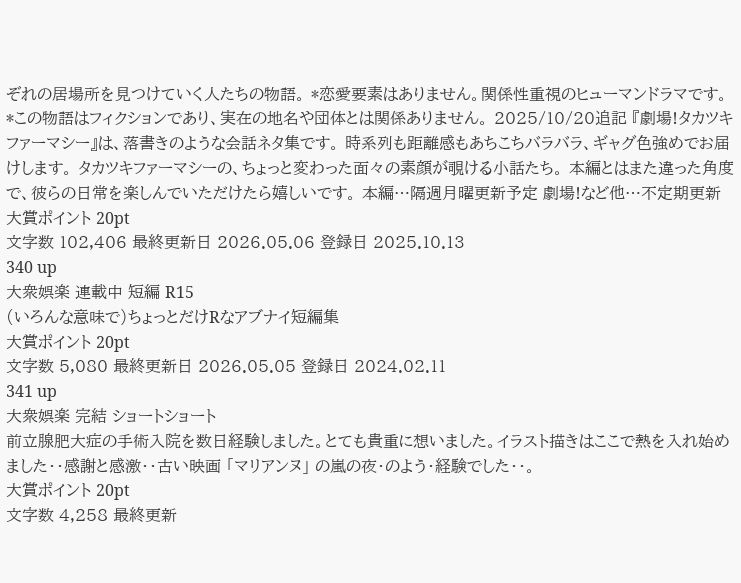ぞれの居場所を見つけていく人たちの物語。 *恋愛要素はありません。関係性重視のヒューマンドラマです。 *この物語はフィクションであり、実在の地名や団体とは関係ありません。 2025/10/20追記 『劇場!タカツキファーマシー』は、落書きのような会話ネタ集です。 時系列も距離感もあちこちバラバラ、ギャグ色強めでお届けします。 タカツキファーマシーの、ちょっと変わった面々の素顔が覗ける小話たち。 本編とはまた違った角度で、彼らの日常を楽しんでいただけたら嬉しいです。 本編…隔週月曜更新予定 劇場!など他…不定期更新
大賞ポイント 20pt
文字数 102,406 最終更新日 2026.05.06 登録日 2025.10.13
340 up
大衆娯楽 連載中 短編 R15
(いろんな意味で)ちょっとだけRなアブナイ短編集
大賞ポイント 20pt
文字数 5,080 最終更新日 2026.05.05 登録日 2024.02.11
341 up
大衆娯楽 完結 ショートショート
前立腺肥大症の手術入院を数日経験しました。とても貴重に想いました。イラスト描きはここで熱を入れ始めました・・感謝と感激・・古い映画 「マリアンヌ」 の嵐の夜・のよう・経験でした・・。
大賞ポイント 20pt
文字数 4,258 最終更新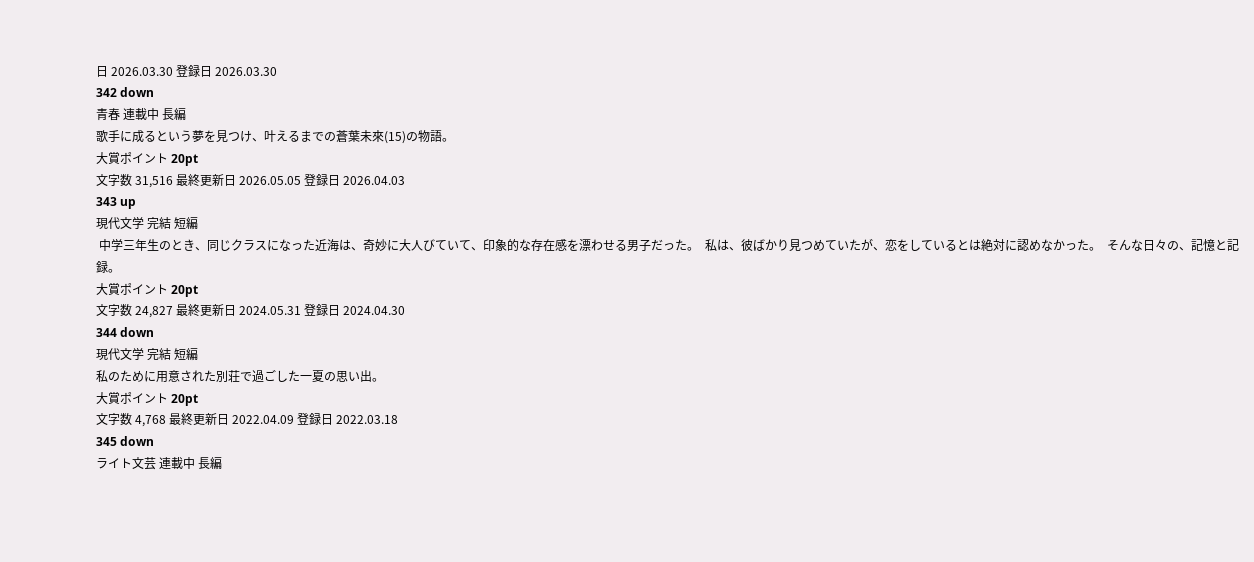日 2026.03.30 登録日 2026.03.30
342 down
青春 連載中 長編
歌手に成るという夢を見つけ、叶えるまでの蒼葉未來(15)の物語。
大賞ポイント 20pt
文字数 31,516 最終更新日 2026.05.05 登録日 2026.04.03
343 up
現代文学 完結 短編
 中学三年生のとき、同じクラスになった近海は、奇妙に大人びていて、印象的な存在感を漂わせる男子だった。  私は、彼ばかり見つめていたが、恋をしているとは絶対に認めなかった。  そんな日々の、記憶と記録。
大賞ポイント 20pt
文字数 24,827 最終更新日 2024.05.31 登録日 2024.04.30
344 down
現代文学 完結 短編
私のために用意された別荘で過ごした一夏の思い出。
大賞ポイント 20pt
文字数 4,768 最終更新日 2022.04.09 登録日 2022.03.18
345 down
ライト文芸 連載中 長編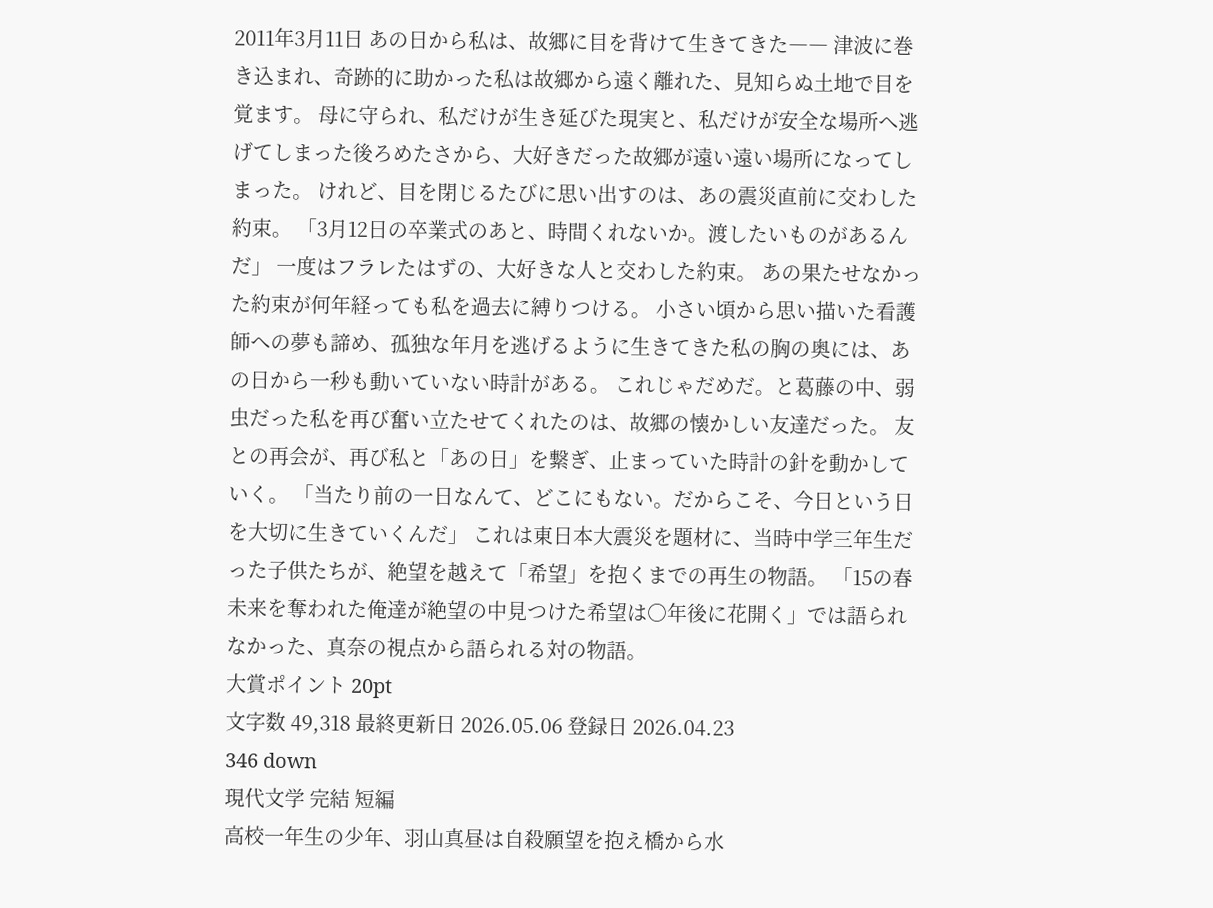2011年3月11日 あの日から私は、故郷に目を背けて生きてきた―― 津波に巻き込まれ、奇跡的に助かった私は故郷から遠く離れた、見知らぬ土地で目を覚ます。 母に守られ、私だけが生き延びた現実と、私だけが安全な場所へ逃げてしまった後ろめたさから、大好きだった故郷が遠い遠い場所になってしまった。 けれど、目を閉じるたびに思い出すのは、あの震災直前に交わした約束。 「3月12日の卒業式のあと、時間くれないか。渡したいものがあるんだ」 一度はフラレたはずの、大好きな人と交わした約束。 あの果たせなかった約束が何年経っても私を過去に縛りつける。 小さい頃から思い描いた看護師への夢も諦め、孤独な年月を逃げるように生きてきた私の胸の奥には、あの日から一秒も動いていない時計がある。 これじゃだめだ。と葛藤の中、弱虫だった私を再び奮い立たせてくれたのは、故郷の懐かしい友達だった。 友との再会が、再び私と「あの日」を繋ぎ、止まっていた時計の針を動かしていく。 「当たり前の一日なんて、どこにもない。だからこそ、今日という日を大切に生きていくんだ」 これは東日本大震災を題材に、当時中学三年生だった子供たちが、絶望を越えて「希望」を抱くまでの再生の物語。 「15の春 未来を奪われた俺達が絶望の中見つけた希望は○年後に花開く」では語られなかった、真奈の視点から語られる対の物語。
大賞ポイント 20pt
文字数 49,318 最終更新日 2026.05.06 登録日 2026.04.23
346 down
現代文学 完結 短編
高校一年生の少年、羽山真昼は自殺願望を抱え橋から水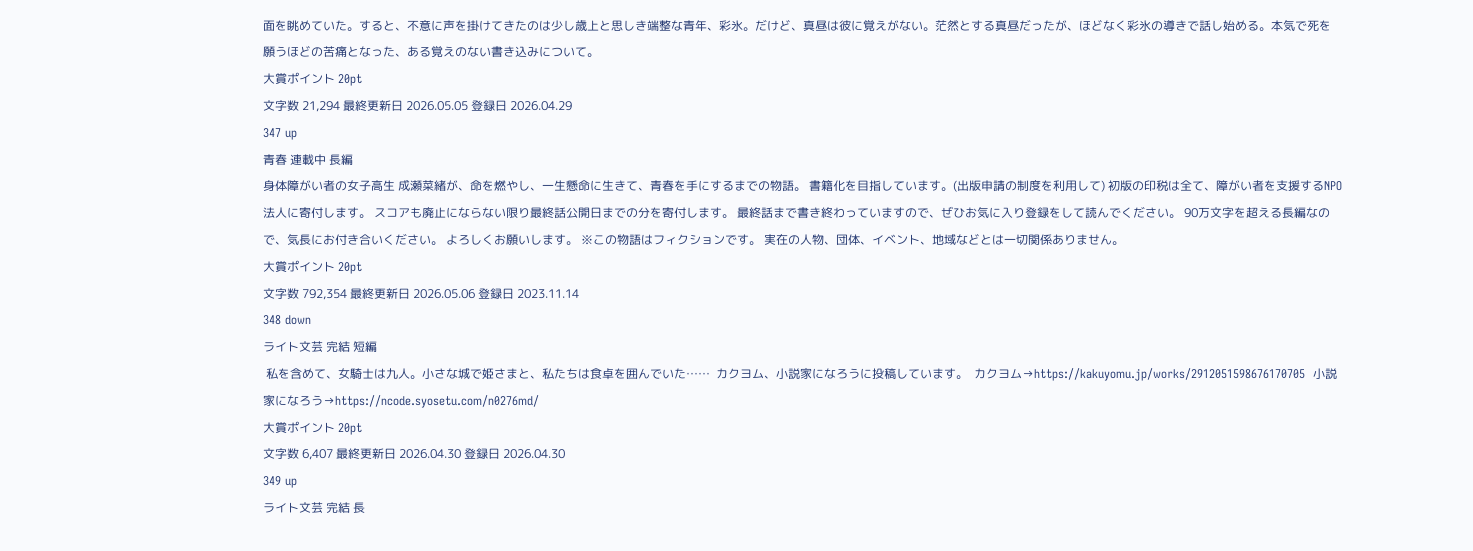面を眺めていた。すると、不意に声を掛けてきたのは少し歳上と思しき端整な青年、彩氷。だけど、真昼は彼に覚えがない。茫然とする真昼だったが、ほどなく彩氷の導きで話し始める。本気で死を願うほどの苦痛となった、ある覚えのない書き込みについて。
大賞ポイント 20pt
文字数 21,294 最終更新日 2026.05.05 登録日 2026.04.29
347 up
青春 連載中 長編
身体障がい者の女子高生 成瀬菜緒が、命を燃やし、一生懸命に生きて、青春を手にするまでの物語。 書籍化を目指しています。(出版申請の制度を利用して) 初版の印税は全て、障がい者を支援するNPO法人に寄付します。 スコアも廃止にならない限り最終話公開日までの分を寄付します。 最終話まで書き終わっていますので、ぜひお気に入り登録をして読んでください。 90万文字を超える長編なので、気長にお付き合いください。 よろしくお願いします。 ※この物語はフィクションです。 実在の人物、団体、イベント、地域などとは一切関係ありません。
大賞ポイント 20pt
文字数 792,354 最終更新日 2026.05.06 登録日 2023.11.14
348 down
ライト文芸 完結 短編
 私を含めて、女騎士は九人。小さな城で姫さまと、私たちは食卓を囲んでいた……  カクヨム、小説家になろうに投稿しています。  カクヨム→https://kakuyomu.jp/works/2912051598676170705  小説家になろう→https://ncode.syosetu.com/n0276md/
大賞ポイント 20pt
文字数 6,407 最終更新日 2026.04.30 登録日 2026.04.30
349 up
ライト文芸 完結 長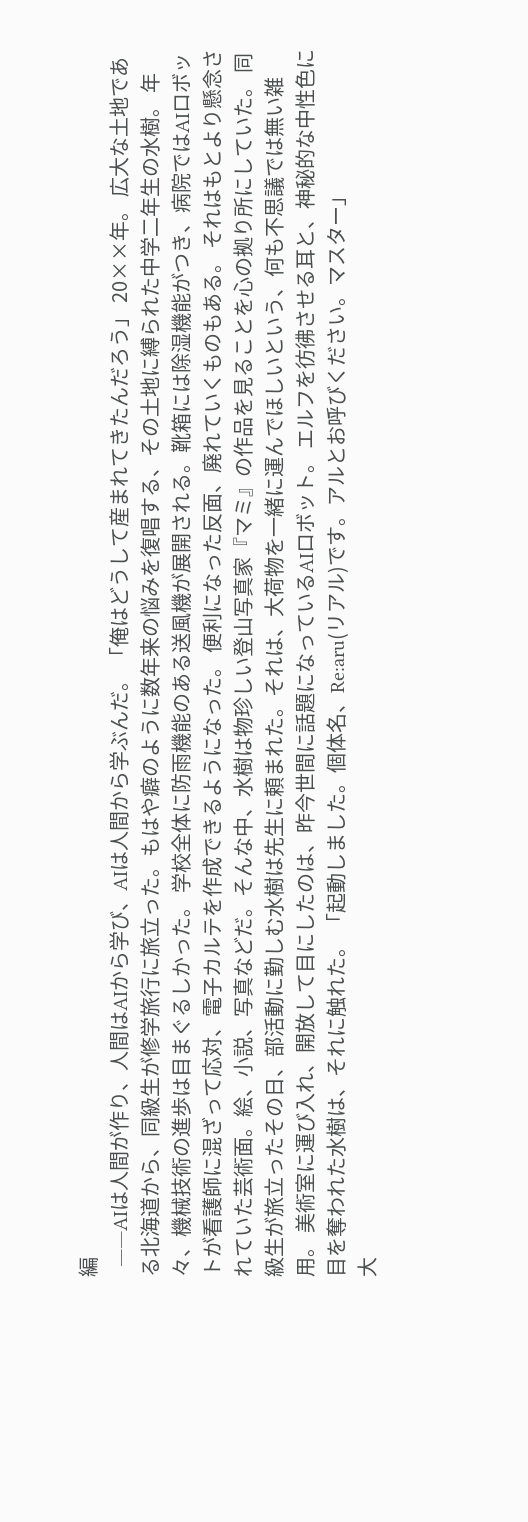編
  ――AIは人間が作り、人間はAIから学び、AIは人間から学ぶんだ。 「俺はどうして産まれてきたんだろう」 20××年。 広大な土地である北海道から、同級生が修学旅行に旅立った。もはや癖のように数年来の悩みを復唱する、その土地に縛られた中学二年生の水樹。 年々、機械技術の進歩は目まぐるしかった。 学校全体に防雨機能のある送風機が展開される。靴箱には除湿機能がつき、病院ではAIロボットが看護師に混ざって応対、電子カルテを作成できるようになった。 便利になった反面、廃れていくものもある。 それはもとより懸念されていた芸術面。絵、小説、写真などだ。そんな中、水樹は物珍しい登山写真家『マミ』の作品を見ることを心の拠り所にしていた。 同級生が旅立ったその日、部活動に勤しむ水樹は先生に頼まれた。それは、大荷物を一緒に運んでほしいという、何も不思議では無い雑用。 美術室に運び入れ、開放して目にしたのは、昨今世間に話題になっているAIロボット。 エルフを彷彿させる耳と、神秘的な中性色に目を奪われた水樹は、それに触れた。 「起動しました。個体名、Re:aru(リアル)です。アルとお呼びください。マスター」
大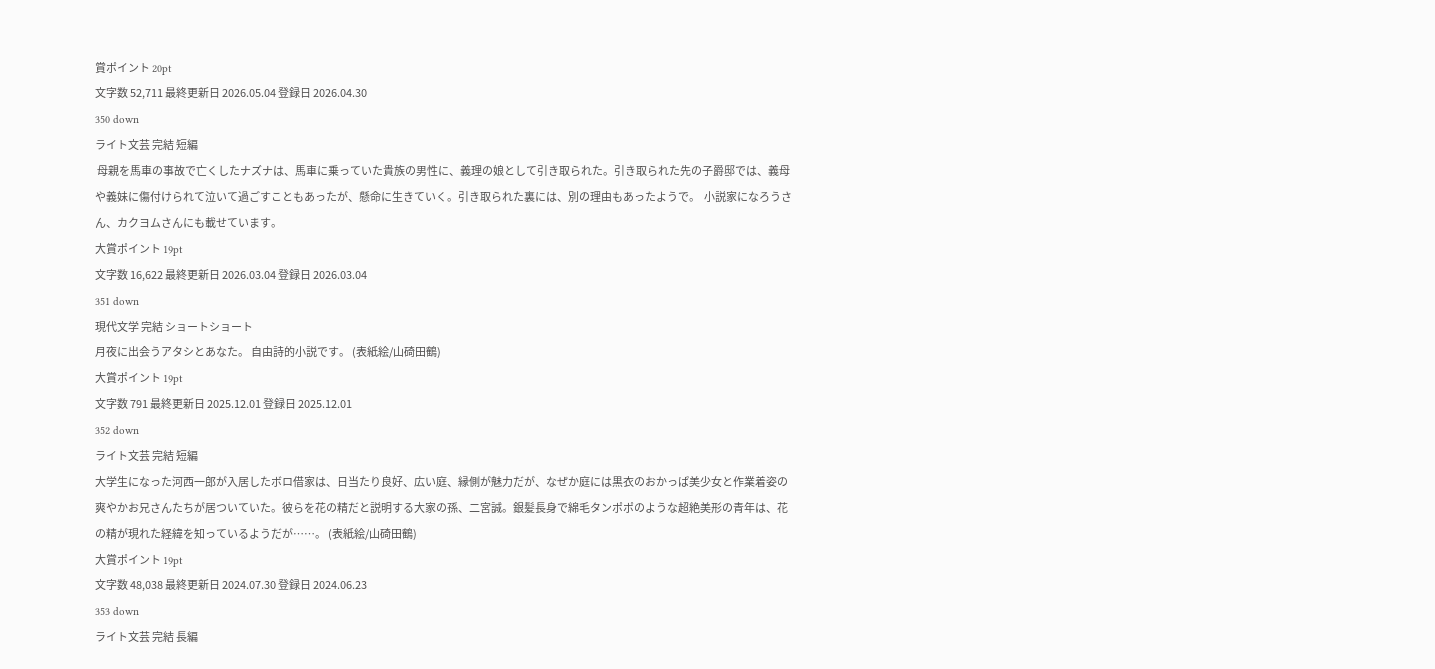賞ポイント 20pt
文字数 52,711 最終更新日 2026.05.04 登録日 2026.04.30
350 down
ライト文芸 完結 短編
 母親を馬車の事故で亡くしたナズナは、馬車に乗っていた貴族の男性に、義理の娘として引き取られた。引き取られた先の子爵邸では、義母や義妹に傷付けられて泣いて過ごすこともあったが、懸命に生きていく。引き取られた裏には、別の理由もあったようで。  小説家になろうさん、カクヨムさんにも載せています。
大賞ポイント 19pt
文字数 16,622 最終更新日 2026.03.04 登録日 2026.03.04
351 down
現代文学 完結 ショートショート
月夜に出会うアタシとあなた。 自由詩的小説です。 (表紙絵/山碕田鶴)
大賞ポイント 19pt
文字数 791 最終更新日 2025.12.01 登録日 2025.12.01
352 down
ライト文芸 完結 短編
大学生になった河西一郎が入居したボロ借家は、日当たり良好、広い庭、縁側が魅力だが、なぜか庭には黒衣のおかっぱ美少女と作業着姿の爽やかお兄さんたちが居ついていた。彼らを花の精だと説明する大家の孫、二宮誠。銀髪長身で綿毛タンポポのような超絶美形の青年は、花の精が現れた経緯を知っているようだが……。 (表紙絵/山碕田鶴)
大賞ポイント 19pt
文字数 48,038 最終更新日 2024.07.30 登録日 2024.06.23
353 down
ライト文芸 完結 長編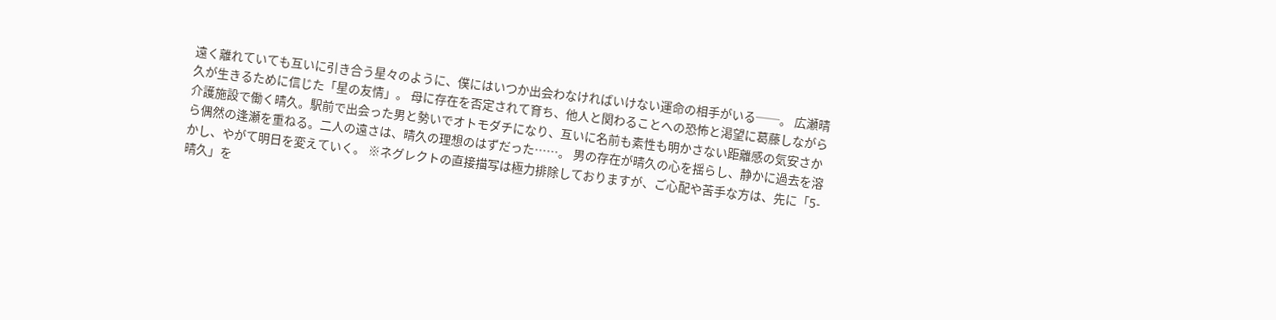遠く離れていても互いに引き合う星々のように、僕にはいつか出会わなければいけない運命の相手がいる──。 広瀬晴久が生きるために信じた「星の友情」。 母に存在を否定されて育ち、他人と関わることへの恐怖と渇望に葛藤しながら介護施設で働く晴久。駅前で出会った男と勢いでオトモダチになり、互いに名前も素性も明かさない距離感の気安さから偶然の逢瀬を重ねる。二人の遠さは、晴久の理想のはずだった……。 男の存在が晴久の心を揺らし、静かに過去を溶かし、やがて明日を変えていく。 ※ネグレクトの直接描写は極力排除しておりますが、ご心配や苦手な方は、先に「5-晴久」を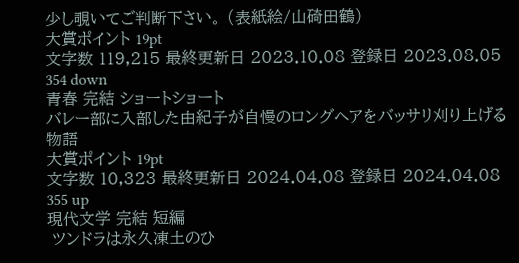少し覗いてご判断下さい。 (表紙絵/山碕田鶴)
大賞ポイント 19pt
文字数 119,215 最終更新日 2023.10.08 登録日 2023.08.05
354 down
青春 完結 ショートショート
バレー部に入部した由紀子が自慢のロングヘアをバッサリ刈り上げる物語
大賞ポイント 19pt
文字数 10,323 最終更新日 2024.04.08 登録日 2024.04.08
355 up
現代文学 完結 短編
 ツンドラは永久凍土のひ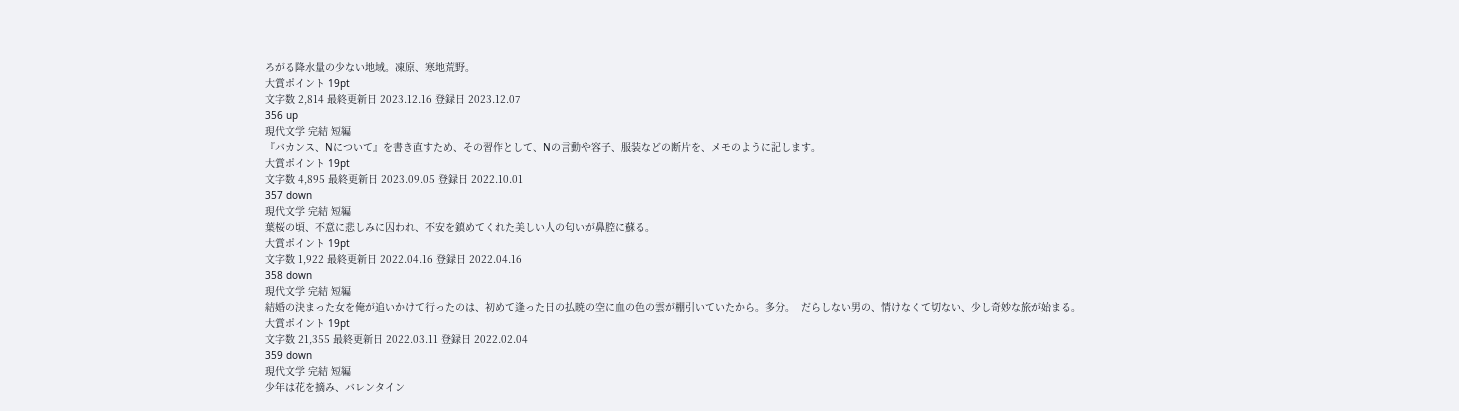ろがる降水量の少ない地域。凍原、寒地荒野。
大賞ポイント 19pt
文字数 2,814 最終更新日 2023.12.16 登録日 2023.12.07
356 up
現代文学 完結 短編
『バカンス、Nについて』を書き直すため、その習作として、Nの言動や容子、服装などの断片を、メモのように記します。
大賞ポイント 19pt
文字数 4,895 最終更新日 2023.09.05 登録日 2022.10.01
357 down
現代文学 完結 短編
葉桜の頃、不意に悲しみに囚われ、不安を鎮めてくれた美しい人の匂いが鼻腔に蘇る。
大賞ポイント 19pt
文字数 1,922 最終更新日 2022.04.16 登録日 2022.04.16
358 down
現代文学 完結 短編
結婚の決まった女を俺が追いかけて行ったのは、初めて逢った日の払暁の空に血の色の雲が棚引いていたから。多分。  だらしない男の、情けなくて切ない、少し奇妙な旅が始まる。
大賞ポイント 19pt
文字数 21,355 最終更新日 2022.03.11 登録日 2022.02.04
359 down
現代文学 完結 短編
少年は花を摘み、バレンタイン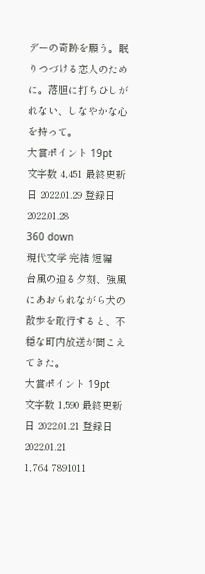デーの奇跡を願う。眠りつづける恋人のために。落胆に打ちひしがれない、しなやかな心を持って。
大賞ポイント 19pt
文字数 4,451 最終更新日 2022.01.29 登録日 2022.01.28
360 down
現代文学 完結 短編
台風の迫る夕刻、強風にあおられながら犬の散歩を敢行すると、不穏な町内放送が聞こえてきた。
大賞ポイント 19pt
文字数 1,590 最終更新日 2022.01.21 登録日 2022.01.21
1,764 7891011